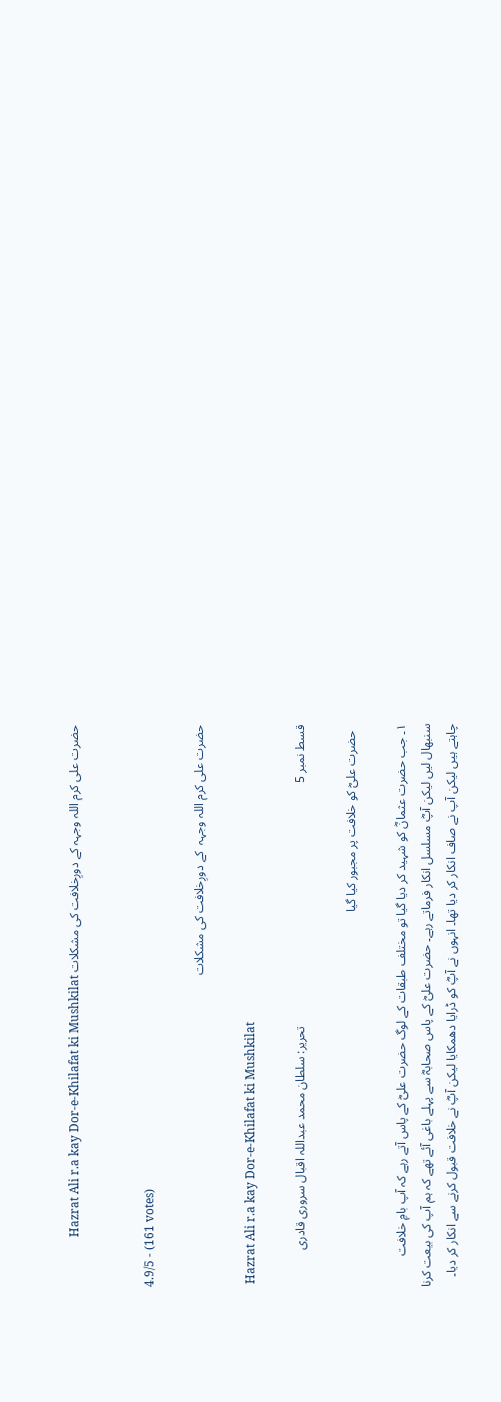حضرت علی کرم اللہ وجہہ کے دورِخلافت کی مشکلات Hazrat Ali r.a kay Dor-e-Khilafat ki Mushkilat


4.9/5 - (161 votes)

حضرت علی کرم اللہ وجہہ  کے دورِخلافت کی مشکلات

 Hazrat Ali r.a kay Dor-e-Khilafat ki Mushkilat

قسط نمبر 5                                                                              تحریر: سلطان محمد عبداللہ اقبال سروری قادری

  حضرت علیؓ کو خلافت پر مجبور کیا گیا

۱۔ جب حضرت عثمانؓ کو شہید کر دیا گیا تو مختلف طبقات کے لوگ حضرت علیؓ کے پاس آتے رہے کہ آپ بامِ خلافت سنبھال لیں لیکن آپؓ مسلسل انکار فرماتے رہے۔ حضرت علیؓ کے پاس صحابہؓ سے پہلے باغی آئے تھے کہ ہم آپ کی بیعت کرنا چاہتے ہیں لیکن آپ نے صاف انکار کر دیا تھا۔ انہوں نے آپؓ کو ڈرایا دھمکایا لیکن آپؓ نے خلافت قبول کرنے سے انکار کر دیا۔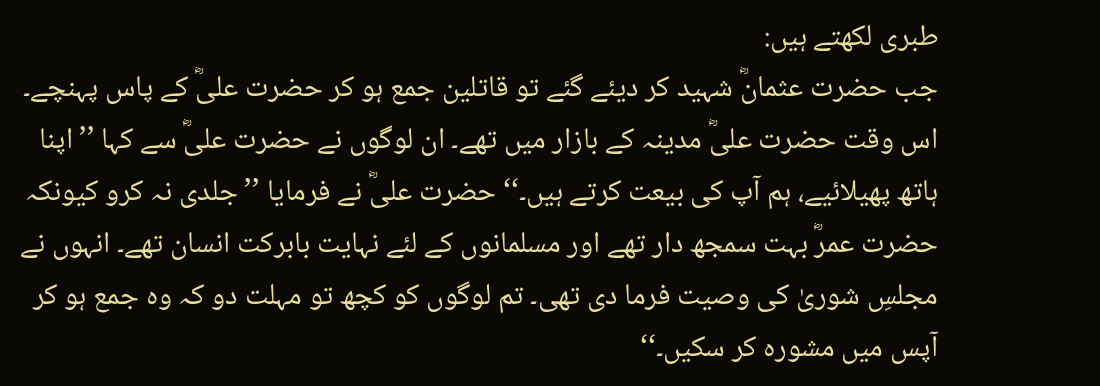طبری لکھتے ہیں:
جب حضرت عثمانؓ شہید کر دیئے گئے تو قاتلین جمع ہو کر حضرت علیؓ کے پاس پہنچے۔ اس وقت حضرت علیؓ مدینہ کے بازار میں تھے۔ ان لوگوں نے حضرت علیؓ سے کہا ’’اپنا ہاتھ پھیلائیے، ہم آپ کی بیعت کرتے ہیں۔‘‘ حضرت علیؓ نے فرمایا ’’جلدی نہ کرو کیونکہ حضرت عمرؓ بہت سمجھ دار تھے اور مسلمانوں کے لئے نہایت بابرکت انسان تھے۔ انہوں نے مجلسِ شوریٰ کی وصیت فرما دی تھی۔ تم لوگوں کو کچھ تو مہلت دو کہ وہ جمع ہو کر آپس میں مشورہ کر سکیں۔‘‘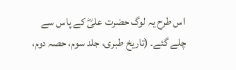اس طرح یہ لوگ حضرت علیؓ کے پاس سے چلے گئے۔ (تاریخ طبری، جلد سوم، حصہ دوم،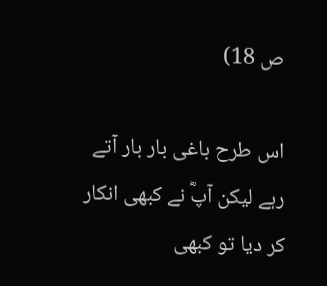ص 18)

اس طرح باغی بار بار آتے رہے لیکن آپؓ نے کبھی انکار کر دیا تو کبھی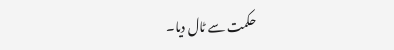حکمت سے ٹال دیا۔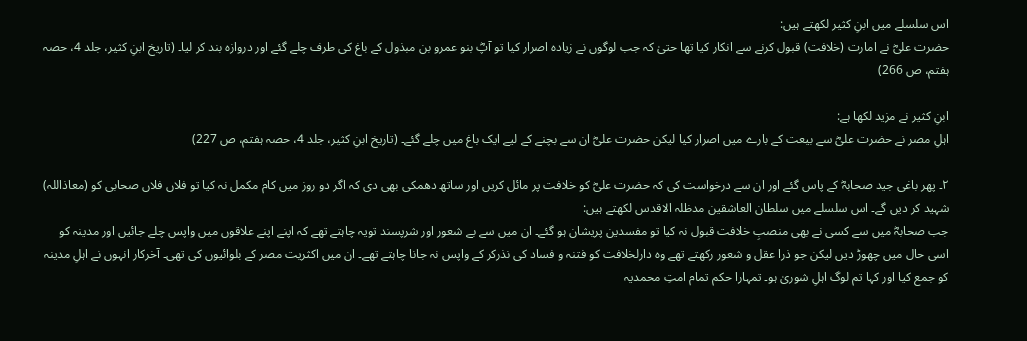اس سلسلے میں ابنِ کثیر لکھتے ہیں:
حضرت علیؓ نے امارت (خلافت) قبول کرنے سے انکار کیا تھا حتیٰ کہ جب لوگوں نے زیادہ اصرار کیا تو آپؓ بنو عمرو بن مبذول کے باغ کی طرف چلے گئے اور دروازہ بند کر لیا۔ (تاریخ ابنِ کثیر، جلد 4، حصہ ہفتم، ص 266)

ابنِ کثیر نے مزید لکھا ہے:
اہلِ مصر نے حضرت علیؓ سے بیعت کے بارے میں اصرار کیا لیکن حضرت علیؓ ان سے بچنے کے لیے ایک باغ میں چلے گئے۔ (تاریخ ابنِ کثیر، جلد 4، حصہ ہفتم، ص 227)

۲۔ پھر باغی جید صحابہؓ کے پاس گئے اور ان سے درخواست کی کہ حضرت علیؓ کو خلافت پر مائل کریں اور ساتھ دھمکی بھی دی کہ اگر دو روز میں کام مکمل نہ کیا تو فلاں فلاں صحابی کو (معاذاللہ) شہید کر دیں گے۔ اس سلسلے میں سلطان العاشقین مدظلہ الاقدس لکھتے ہیں:
جب صحابہؓ میں سے کسی نے بھی منصبِ خلافت قبول نہ کیا تو مفسدین پریشان ہو گئے۔ ان میں سے بے شعور اور شرپسند تویہ چاہتے تھے کہ اپنے اپنے علاقوں میں واپس چلے جائیں اور مدینہ کو اسی حال میں چھوڑ دیں لیکن جو ذرا عقل و شعور رکھتے تھے وہ دارلخلافت کو فتنہ و فساد کی نذرکر کے واپس نہ جانا چاہتے تھے۔ ان میں اکثریت مصر کے بلوائیوں کی تھی۔ آخرکار انہوں نے اہلِ مدینہ کو جمع کیا اور کہا تم لوگ اہلِ شوریٰ ہو۔ تمہارا حکم تمام امتِ محمدیہ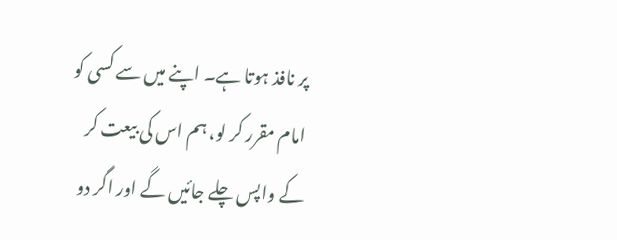پر نافذ ہوتا ہے۔ اپنے میں سے کسی کو امام مقرر کر لو، ہم اس کی بیعت کر کے واپس چلے جائیں گے اور اگر دو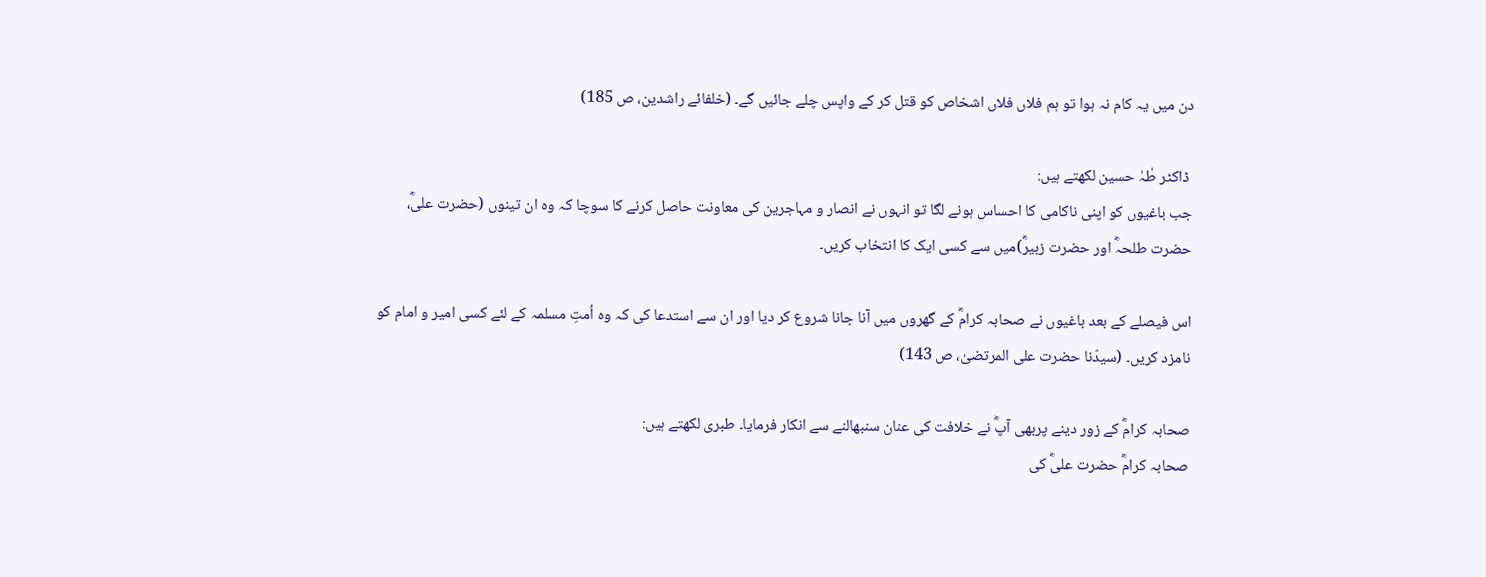دن میں یہ کام نہ ہوا تو ہم فلاں فلاں اشخاص کو قتل کر کے واپس چلے جائیں گے۔ (خلفائے راشدین، ص 185)

 ڈاکٹر طٰہٰ حسین لکھتے ہیں:
جب باغیوں کو اپنی ناکامی کا احساس ہونے لگا تو انہوں نے انصار و مہاجرین کی معاونت حاصل کرنے کا سوچا کہ وہ ان تینوں (حضرت علیؓ، حضرت طلحہؓ اور حضرت زبیرؓ)میں سے کسی ایک کا انتخاب کریں۔

اس فیصلے کے بعد باغیوں نے صحابہ کرامؓ کے گھروں میں آنا جانا شروع کر دیا اور ان سے استدعا کی کہ وہ اُمتِ مسلمہ کے لئے کسی امیر و امام کو نامزد کریں۔ (سیدّنا حضرت علی المرتضیٰ، ص 143)

صحابہ کرامؓ کے زور دینے پربھی آپؓ نے خلافت کی عنان سنبھالنے سے انکار فرمایا۔ طبری لکھتے ہیں:
صحابہ کرامؓ حضرت علیؓ کی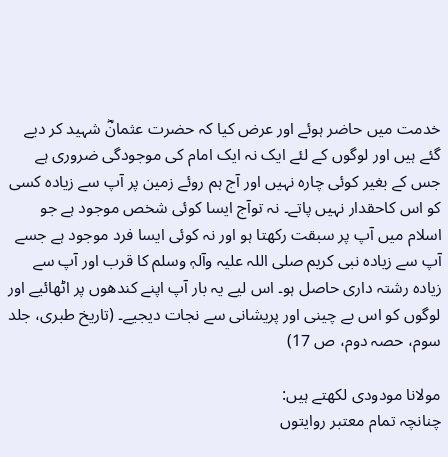خدمت میں حاضر ہوئے اور عرض کیا کہ حضرت عثمانؓ شہید کر دیے گئے ہیں اور لوگوں کے لئے ایک نہ ایک امام کی موجودگی ضروری ہے جس کے بغیر کوئی چارہ نہیں اور آج ہم روئے زمین پر آپ سے زیادہ کسی کو اس کاحقدار نہیں پاتے۔ نہ توآج ایسا کوئی شخص موجود ہے جو اسلام میں آپ پر سبقت رکھتا ہو اور نہ کوئی ایسا فرد موجود ہے جسے آپ سے زیادہ نبی کریم صلی اللہ علیہ وآلہٖ وسلم کا قرب اور آپ سے زیادہ رشتہ داری حاصل ہو۔ اس لیے یہ بار آپ اپنے کندھوں پر اٹھائیے اور لوگوں کو اس بے چینی اور پریشانی سے نجات دیجیے۔ (تاریخ طبری، جلد سوم، حصہ دوم، ص 17)

مولانا مودودی لکھتے ہیں:
چنانچہ تمام معتبر روایتوں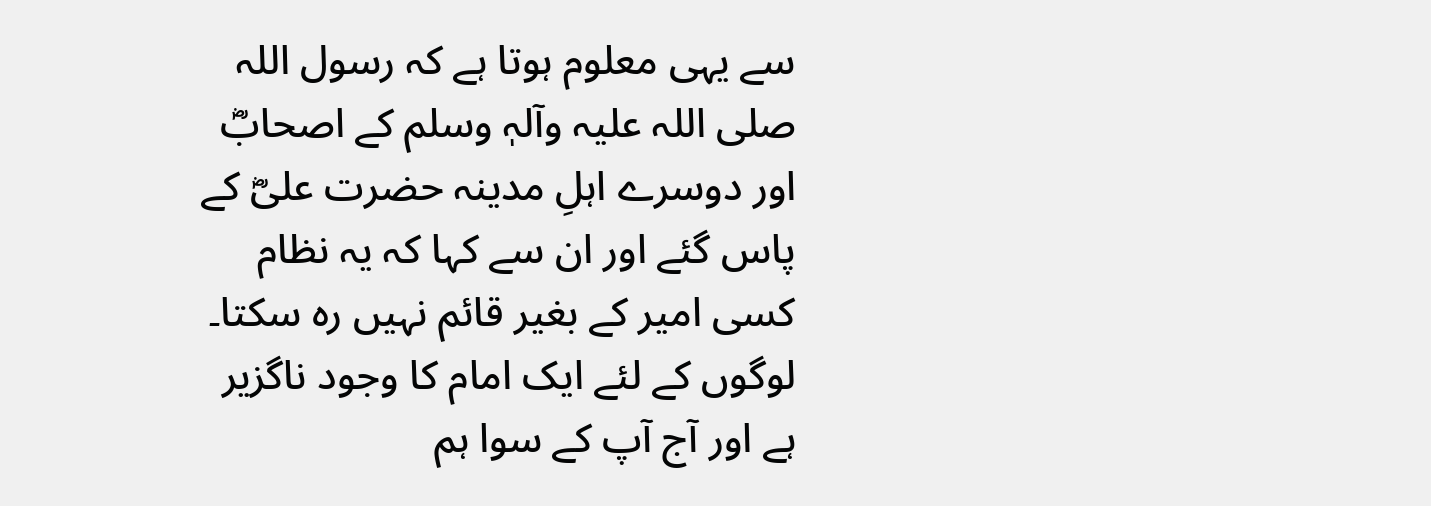سے یہی معلوم ہوتا ہے کہ رسول اللہ صلی اللہ علیہ وآلہٖ وسلم کے اصحابؓ اور دوسرے اہلِ مدینہ حضرت علیؓ کے پاس گئے اور ان سے کہا کہ یہ نظام کسی امیر کے بغیر قائم نہیں رہ سکتا۔ لوگوں کے لئے ایک امام کا وجود ناگزیر ہے اور آج آپ کے سوا ہم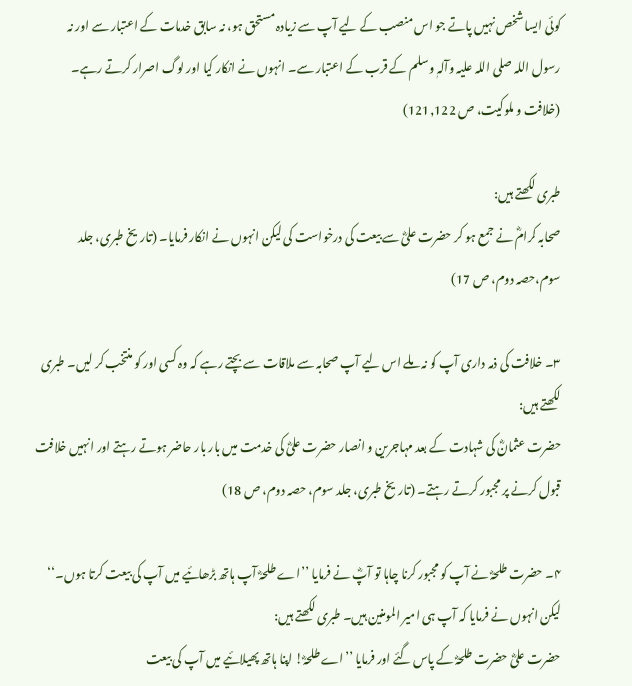کوئی ایسا شخص نہیں پاتے جو اس منصب کے لیے آپ سے زیادہ مستحق ہو، نہ سابق خدمات کے اعتبار سے اور نہ رسول اللہ صلی اللہ علیہ وآلہٖ وسلم کے قرب کے اعتبار سے۔ انہوں نے انکار کیا اور لوگ اصرار کرتے رہے۔ (خلافت و ملوکیت، ص 121,122)

طبری لکھتے ہیں:
صحابہ کرامؓ نے جمع ہو کر حضرت علیؓ سے بیعت کی درخواست کی لیکن انہوں نے انکار فرمایا۔ (تاریخ طبری، جلد سوم،حصہ دوم، ص 17)

۳۔ خلافت کی ذمہ داری آپ کو نہ ملے اس لیے آپ صحابہ سے ملاقات سے بچتے رہے کہ وہ کسی اور کو منتخب کر لیں۔ طبری لکھتے ہیں:
حضرت عثمانؓ کی شہادت کے بعد مہاجرین و انصار حضرت علیؓ کی خدمت میں بار بار حاضر ہوتے رہتے اور انہیں خلافت قبول کرنے پر مجبور کرتے رہتے۔ (تاریخ طبری، جلد سوم، حصہ دوم، ص 18)

۴۔ حضرت طلحہؓ نے آپ کو مجبور کرنا چاہا تو آپؓ نے فرمایا ’’اے طلحہؓ آپ ہاتھ بڑھائیے میں آپ کی بیعت کرتا ہوں۔‘‘ لیکن انہوں نے فرمایا کہ آپ ہی امیر المومنین ہیں۔ طبری لکھتے ہیں:
حضرت علیؓ حضرت طلحہؓ کے پاس گئے اور فرمایا ’’اے طلحہؓ! اپنا ہاتھ پھیلائیے میں آپ کی بیعت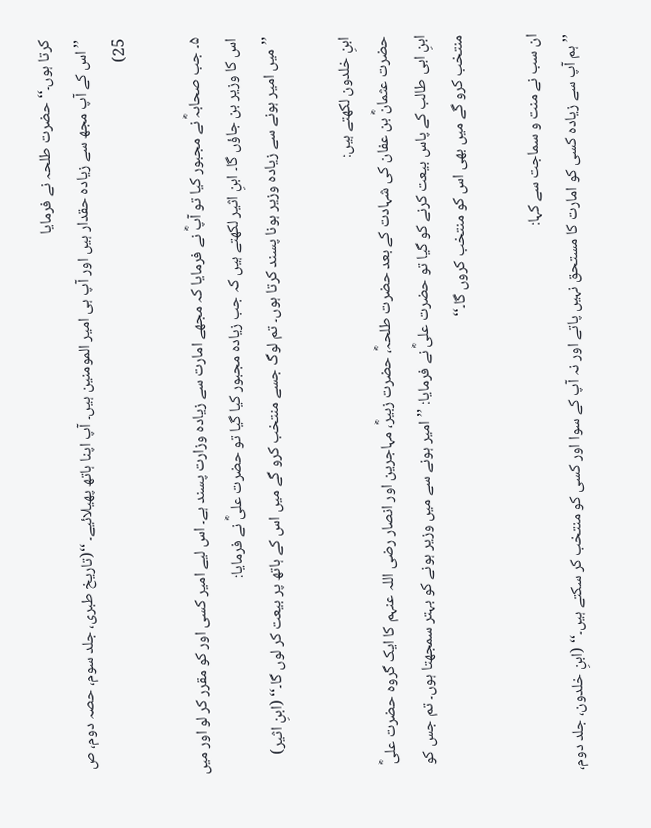کرتا ہوں۔‘‘ حضرت طلحہ نے فرمایا
’’اس کے آپ مجھ سے زیادہ حقدار ہیں اور آپ ہی امیر المومنین ہیں۔ آپ اپنا ہاتھ پھیلائیے۔ ‘‘(تاریخ طبری، جلد سوم، حصہ دوم، ص 25)

۵۔ جب صحابہؓ نے مجبور کیا تو آپؓ نے فرمایا کہ مجھے امارت سے زیادہ وزارت پسند ہے۔ اس لیے امیر کسی اور کو مقرر کر لو اور میں اس کا وزیر بن جاؤں گا۔ ابنِ اثیر لکھتے ہیں کہ جب زیادہ مجبور کیا گیا تو حضرت علیؓ نے فرمایا:
’’میں امیر ہونے سے زیادہ وزیر ہونا پسند کرتا ہوں۔ تم لوگ جسے منتخب کرو گے میں اس کے ہاتھ پر بیعت کر لوں گا۔‘‘ (ابنِ اثیر)

ابنِ خلدون لکھتے ہیں:
حضرت عثمانؓ بن عفان کی شہادت کے بعد حضرت طلحہؓ، حضرت زبیرؓ، مہاجرین اور انصار رضی اللہ عنہم کا ایک گروہ حضرت علیؓ ابنِ ابی طالب کے پاس بیعت کرنے کو گیا تو حضرت علیؓ نے فرمایا: ’’امیر ہونے سے میں وزیر ہونے کو بہتر سمجھتا ہوں۔ تم جس کو منتخب کرو گے میں بھی اس کو منتخب کروں گا۔‘‘

ان سب نے منت و سماجت سے کہا:
’’ہم آپ سے زیادہ کسی کو امارت کا مستحق نہیں پاتے اور نہ آپ کے سوا اور کسی کو منتخب کر سکتے ہیں۔‘‘ (ابنِ خلدون، جلد دوم،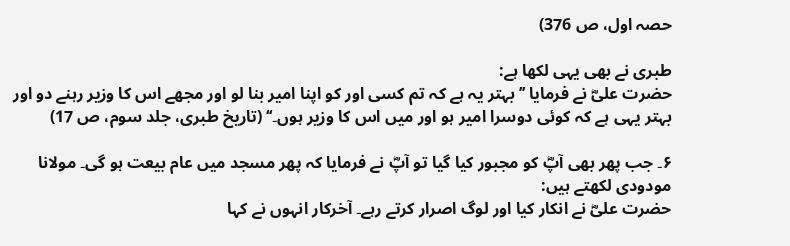حصہ اول، ص 376)

طبری نے بھی یہی لکھا ہے:
حضرت علیؓ نے فرمایا ’’بہتر یہ ہے کہ تم کسی اور کو اپنا امیر بنا لو اور مجھے اس کا وزیر رہنے دو اور بہتر یہی ہے کہ کوئی دوسرا امیر ہو اور میں اس کا وزیر ہوں۔‘‘ (تاریخ طبری، جلد سوم، ص 17)

۶۔ جب پھر بھی آپؓ کو مجبور کیا گیا تو آپؓ نے فرمایا کہ پھر مسجد میں عام بیعت ہو گی۔ مولانا مودودی لکھتے ہیں:
حضرت علیؓ نے انکار کیا اور لوگ اصرار کرتے رہے۔ آخرکار انہوں نے کہا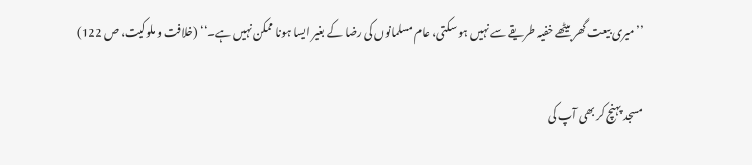’’میری بیعت گھر بیٹھے خفیہ طریقے سے نہیں ہو سکتی، عام مسلمانوں کی رضا کے بغیر ایسا ہونا ممکن نہیں ہے۔‘‘ (خلافت و ملوکیت، ص 122)

مسجد پہنچ کر بھی آپ کی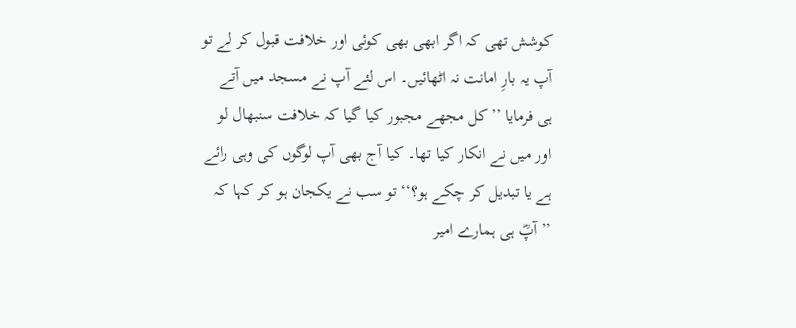کوشش تھی کہ اگر ابھی بھی کوئی اور خلافت قبول کر لے تو آپ یہ بارِ امانت نہ اٹھائیں۔ اس لئے آپ نے مسجد میں آتے ہی فرمایا ’’کل مجھے مجبور کیا گیا کہ خلافت سنبھال لو اور میں نے انکار کیا تھا۔ کیا آج بھی آپ لوگوں کی وہی رائے ہے یا تبدیل کر چکے ہو؟‘‘ تو سب نے یکجان ہو کر کہا کہ ’’آپؓ ہی ہمارے امیر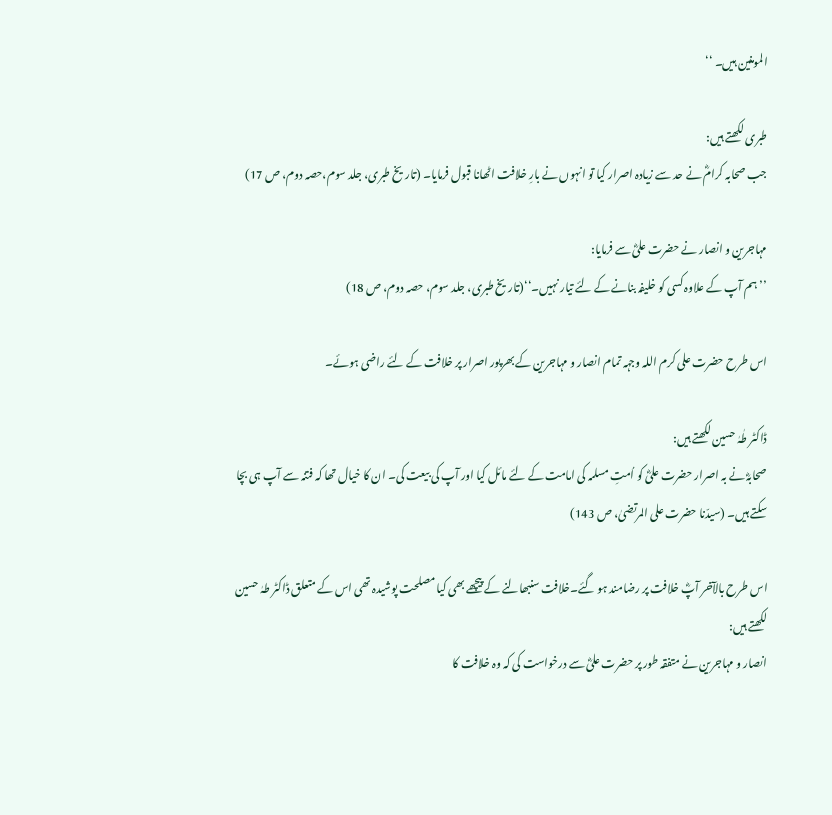المومنین ہیں۔ ‘‘

طبری لکھتے ہیں:
جب صحابہ کرامؓ نے حد سے زیادہ اصرار کیا تو انہوں نے بارِ خلافت اٹھانا قبول فرمایا۔ (تاریخ طبری، جلد سوم،حصہ دوم، ص 17)

مہاجرین و انصار نے حضرت علیؓ سے فرمایا:
’’ہم آپ کے علاوہ کسی کو خلیفہ بنانے کے لئے تیار نہیں۔‘‘(تاریخ طبری، جلد سوم، حصہ دوم، ص 18)

اس طرح حضرت علی کرم اللہ وجہہ تمام انصار و مہاجرین کے بھرپور اصرار پر خلافت کے لئے راضی ہوئے۔

ڈاکٹر طٰہٰ حسین لکھتے ہیں:
صحابہؓ نے بہ اصرار حضرت علیؓ کو اُمتِ مسلمہ کی امامت کے لئے مائل کیا اور آپ کی بیعت کی۔ ان کا خیال تھا کہ فتنہ سے آپ ہی بچا سکتے ہیں۔ (سیدّنا حضرت علی المرتضیٰ، ص 143)

اس طرح بالآخر آپؓ خلافت پر رضامند ہو گئے۔خلافت سنبھالنے کے پیچھے بھی کیا مصلحت پوشیدہ تھی اس کے متعلق ڈاکٹر طہٰ حسین لکھتے ہیں:
انصار و مہاجرین نے متفقہ طور پر حضرت علیؓ سے درخواست کی کہ وہ خلافت کا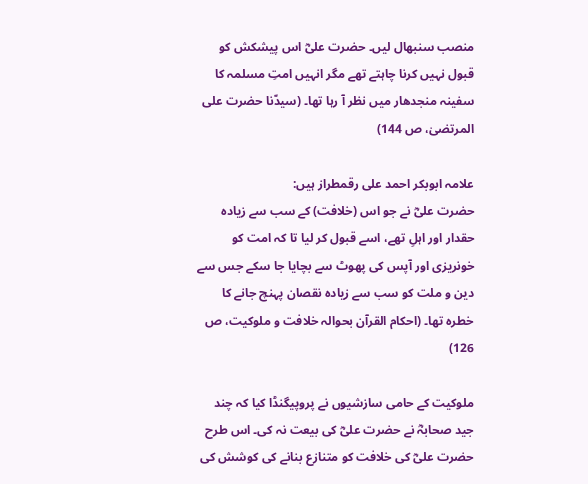منصب سنبھال لیں۔ حضرت علیؓ اس پیشکش کو قبول نہیں کرنا چاہتے تھے مگر انہیں امتِ مسلمہ کا سفینہ منجدھار میں نظر آ رہا تھا۔ (سیدّنا حضرت علی المرتضیٰ، ص 144)

علامہ ابوبکر احمد علی رقمطراز ہیں:
حضرت علیؓ نے جو اس (خلافت) کے سب سے زیادہ حقدار اور اہلِ تھے، اسے قبول کر لیا تا کہ امت کو خونریزی اور آپس کی پھوٹ سے بچایا جا سکے جس سے دین و ملت کو سب سے زیادہ نقصان پہنچ جانے کا خطرہ تھا۔ (احکام القرآن بحوالہ خلافت و ملوکیت، ص 126)

ملوکیت کے حامی سازشیوں نے پروپیگنڈا کیا کہ چند جید صحابہؓ نے حضرت علیؓ کی بیعت نہ کی۔ اس طرح حضرت علیؓ کی خلافت کو متنازع بنانے کی کوشش کی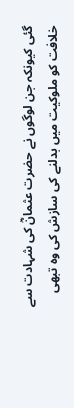گئی کیونکہ جن لوگوں نے حضرت عثمانؓ کی شہادت سے خلافت کو ملوکیت میں بدلنے کی سازش کی وہ تبھی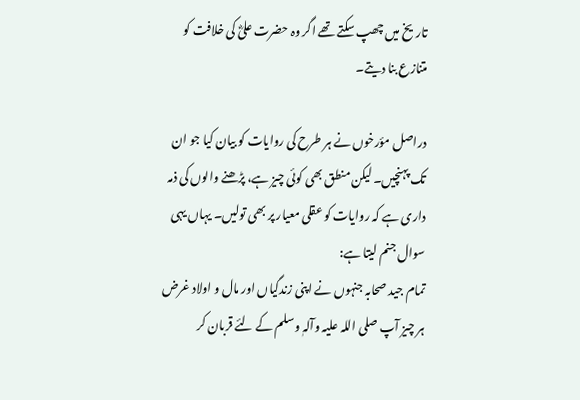تاریخ میں چھپ سکتے تھے اگر وہ حضرت علیؓ کی خلافت کو متنازع بنا دیتے۔

دراصل مؤرخوں نے ہر طرح کی روایات کو بیان کیا جو ان تک پہنچیں۔ لیکن منطق بھی کوئی چیز ہے، پڑھنے والوں کی ذمہ داری ہے کہ روایات کو عقلی معیار پر بھی تولیں۔ یہاں یہی سوال جنم لیتا ہے:
تمام جید صحابہ جنہوں نے اپنی زندگیاں اور مال و اولاد غرض ہر چیز آپ صلی اللہ علیہ وآلہٖ وسلم کے لئے قربان کر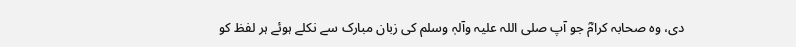دی، وہ صحابہ کرامؓ جو آپ صلی اللہ علیہ وآلہٖ وسلم کی زبان مبارک سے نکلے ہوئے ہر لفظ کو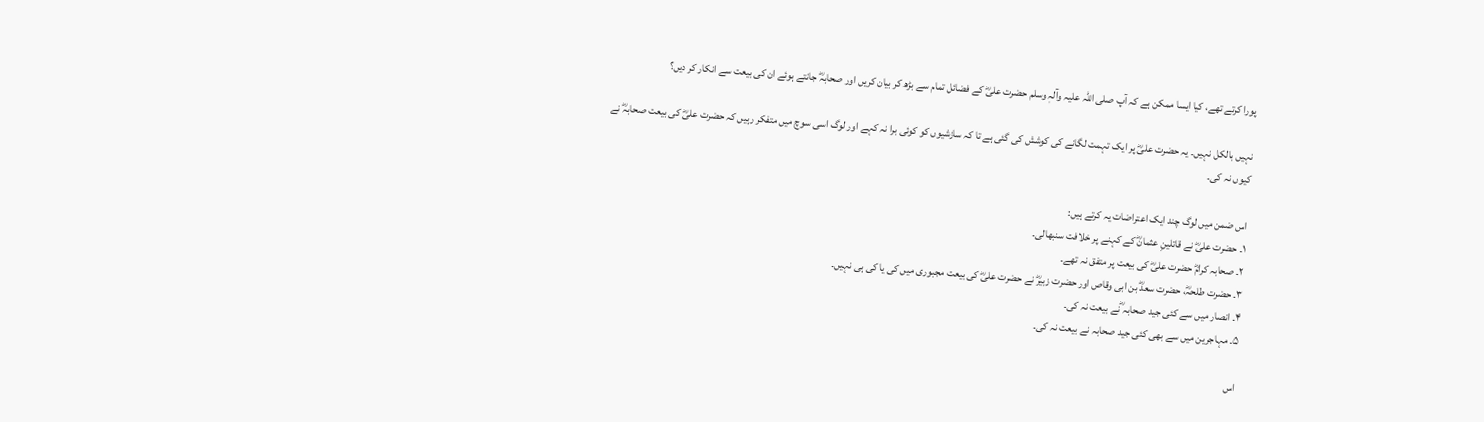پورا کرتے تھے، کیا ایسا ممکن ہے کہ آپ صلی اللہ علیہ وآلہٖ وسلم حضرت علیؓ کے فضائل تمام سے بڑھ کر بیان کریں اور صحابہؓ جانتے ہوئے ان کی بیعت سے انکار کر دیں؟

نہیں بالکل نہیں۔ یہ حضرت علیؓ پر ایک تہمت لگانے کی کوشش کی گئی ہے تا کہ سازشیوں کو کوئی برا نہ کہے اور لوگ اسی سوچ میں متفکر رہیں کہ حضرت علیؓ کی بیعت صحابہؓ نے کیوں نہ کی۔

اس ضمن میں لوگ چند ایک اعتراضات یہ کرتے ہیں:
۱۔ حضرت علیؓ نے قاتلینِ عثمانؓ کے کہنے پر خلافت سنبھالی۔
۲۔ صحابہ کرامؓ حضرت علیؓ کی بیعت پر متفق نہ تھے۔
۳۔ حضرت طلحہؓ، حضرت سعدؓ بن ابی وقاص اور حضرت زبیرؓ نے حضرت علیؓ کی بیعت مجبوری میں کی یا کی ہی نہیں۔
۴۔ انصار میں سے کئی جید صحابہ ؓنے بیعت نہ کی۔
۵۔ مہاجرین میں سے بھی کئی جید صحابہ نے بیعت نہ کی۔

اس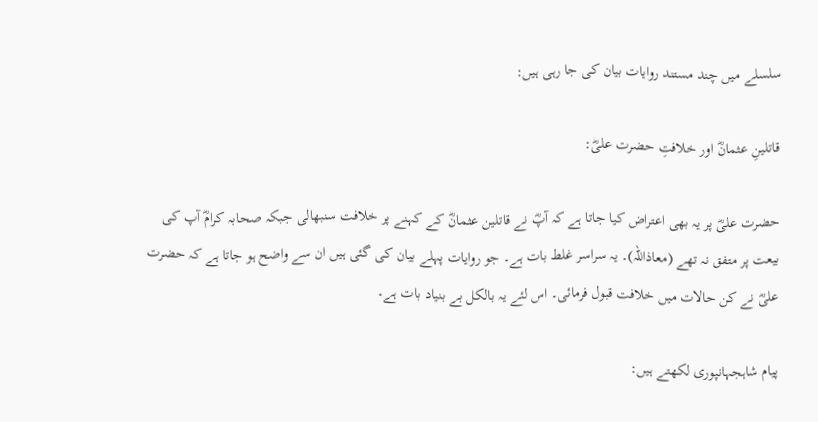سلسلے میں چند مستند روایات بیان کی جا رہی ہیں:

قاتلینِ عثمانؓ اور خلافتِ حضرت علیؓ:

حضرت علیؓ پر یہ بھی اعتراض کیا جاتا ہے کہ آپؓ نے قاتلین عثمانؓ کے کہنے پر خلافت سنبھالی جبکہ صحابہ کرامؓ آپ کی بیعت پر متفق نہ تھے (معاذاللہ)۔ یہ سراسر غلط بات ہے۔ جو روایات پہلے بیان کی گئی ہیں ان سے واضح ہو جاتا ہے کہ حضرت علیؓ نے کن حالات میں خلافت قبول فرمائی۔ اس لئے یہ بالکل بے بنیاد بات ہے۔

پیام شاہجہانپوری لکھتے ہیں: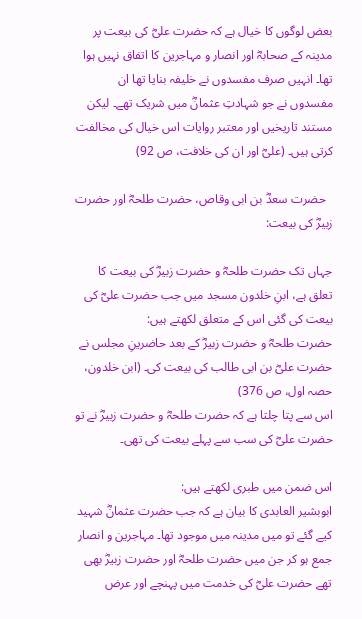بعض لوگوں کا خیال ہے کہ حضرت علیؓ کی بیعت پر مدینہ کے صحابہؓ اور انصار و مہاجرین کا اتفاق نہیں ہوا تھا۔ انہیں صرف مفسدوں نے خلیفہ بنایا تھا ان مفسدوں نے جو شہادتِ عثمانؓ میں شریک تھے۔ لیکن مستند تاریخیں اور معتبر روایات اس خیال کی مخالفت کرتی ہیں۔ (علیؓ اور ان کی خلافت، ص 92)

  حضرت سعدؓ بن ابی وقاص، حضرت طلحہؓ اور حضرت زبیرؓ کی بیعت:

جہاں تک حضرت طلحہؓ و حضرت زبیرؓ کی بیعت کا تعلق ہے، ابنِ خلدون مسجد میں جب حضرت علیؓ کی بیعت کی گئی اس کے متعلق لکھتے ہیں:
حضرت طلحہؓ و حضرت زبیرؓ کے بعد حاضرینِ مجلس نے حضرت علیؓ بن ابی طالب کی بیعت کی۔ (ابن خلدون، حصہ اول، ص 376)
اس سے پتا چلتا ہے کہ حضرت طلحہؓ و حضرت زبیرؓ نے تو حضرت علیؓ کی سب سے پہلے بیعت کی تھی۔

اس ضمن میں طبری لکھتے ہیں:
ابوبشیر العابدی کا بیان ہے کہ جب حضرت عثمانؓ شہید کیے گئے تو میں مدینہ میں موجود تھا۔ مہاجرین و انصار جمع ہو کر جن میں حضرت طلحہؓ اور حضرت زبیرؓ بھی تھے حضرت علیؓ کی خدمت میں پہنچے اور عرض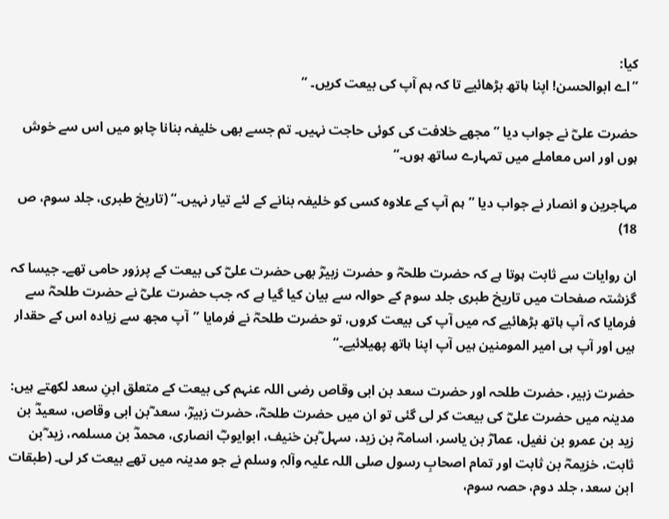کیا:
’’اے ابوالحسن! اپنا ہاتھ بڑھائیے تا کہ ہم آپ کی بیعت کریں۔ ‘‘

حضرت علیؓ نے جواب دیا ’’مجھے خلافت کی کوئی حاجت نہیں۔ تم جسے بھی خلیفہ بنانا چاہو میں اس سے خوش ہوں اور اس معاملے میں تمہارے ساتھ ہوں۔‘‘

مہاجرین و انصار نے جواب دیا ’’ہم آپ کے علاوہ کسی کو خلیفہ بنانے کے لئے تیار نہیں۔‘‘ (تاریخ طبری، جلد سوم، ص 18)

ان روایات سے ثابت ہوتا ہے کہ حضرت طلحہؓ و حضرت زبیرؓ بھی حضرت علیؓ کی بیعت کے پرزور حامی تھے۔ جیسا کہ گزشتہ صفحات میں تاریخ طبری جلد سوم کے حوالہ سے بیان کیا گیا ہے کہ جب حضرت علیؓ نے حضرت طلحہؓ سے فرمایا کہ آپ ہاتھ بڑھائیے کہ میں آپ کی بیعت کروں، تو حضرت طلحہؓ نے فرمایا ’’آپ مجھ سے زیادہ اس کے حقدار ہیں اور آپ ہی امیر المومنین ہیں آپ اپنا ہاتھ پھیلائیے۔‘‘

حضرت زبیر، حضرت طلحہ اور حضرت سعد بن ابی وقاص رضی اللہ عنہم کی بیعت کے متعلق ابنِ سعد لکھتے ہیں:
مدینہ میں حضرت علیؓ کی بیعت کر لی گئی تو ان میں حضرت طلحہؓ، حضرت زبیرؓ، سعد ؓبن ابی وقاص، سعیدؓ بن زید بن عمرو بن نفیل، عمارؓ بن یاسر، اسامہؓ بن زید، سہل ؓبن خنیف، ابوایوبؓ انصاری، محمدؓ بن مسلمہ، زید ؓبن ثابت، خزیمہؓ بن ثابت اور تمام اصحابِ رسول صلی اللہ علیہ وآلہٖ وسلم نے جو مدینہ میں تھے بیعت کر لی۔ (طبقات ابن سعد، جلد دوم، حصہ سوم،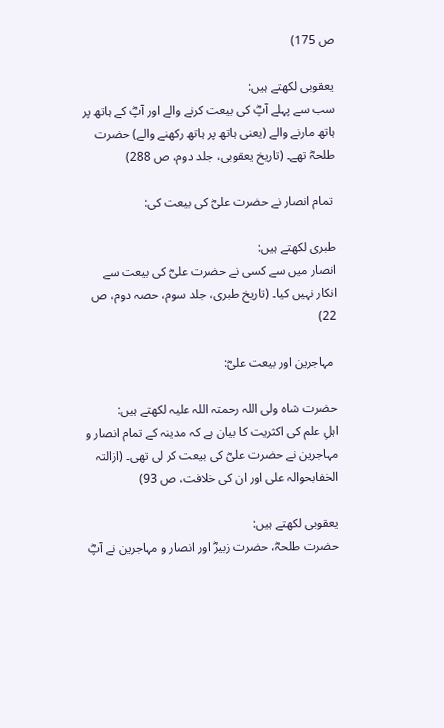ص 175)

یعقوبی لکھتے ہیں:
سب سے پہلے آپؓ کی بیعت کرنے والے اور آپؓ کے ہاتھ پر ہاتھ مارنے والے (یعنی ہاتھ پر ہاتھ رکھنے والے) حضرت طلحہؓ تھے۔ (تاریخ یعقوبی، جلد دوم، ص 288)

 تمام انصار نے حضرت علیؓ کی بیعت کی:

طبری لکھتے ہیں:
انصار میں سے کسی نے حضرت علیؓ کی بیعت سے انکار نہیں کیا۔ (تاریخ طبری، جلد سوم، حصہ دوم، ص 22)

 مہاجرین اور بیعت علیؓ:

حضرت شاہ ولی اللہ رحمتہ اللہ علیہ لکھتے ہیں:
اہلِ علم کی اکثریت کا بیان ہے کہ مدینہ کے تمام انصار و مہاجرین نے حضرت علیؓ کی بیعت کر لی تھی۔ (ازالتہ الخفابحوالہ علی اور ان کی خلافت، ص 93)

یعقوبی لکھتے ہیں:
حضرت طلحہؓ، حضرت زبیرؓ اور انصار و مہاجرین نے آپؓ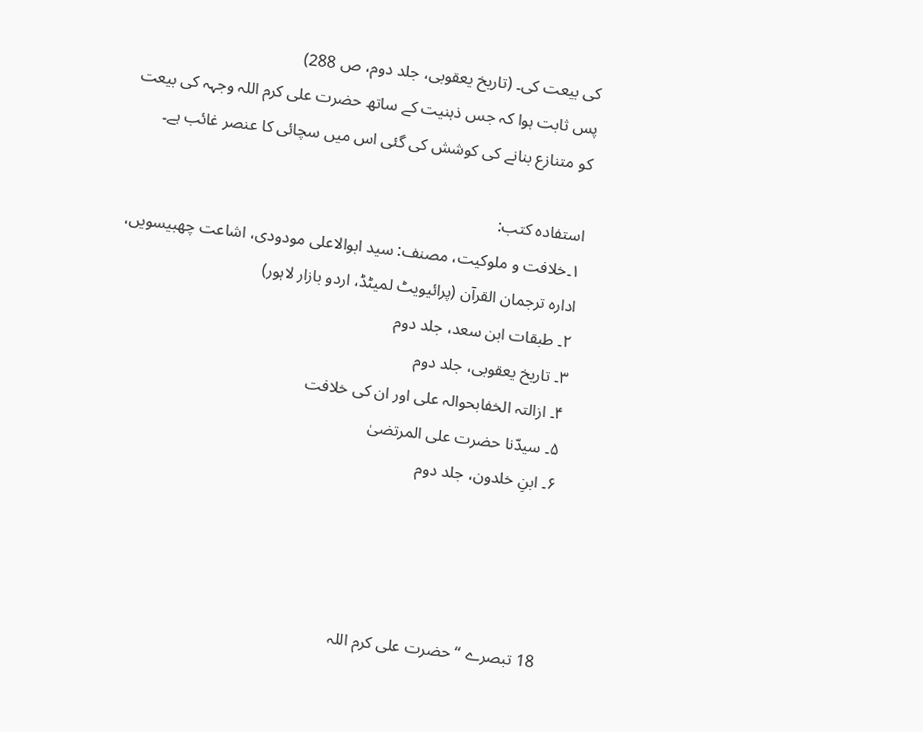کی بیعت کی۔ (تاریخ یعقوبی، جلد دوم، ص 288)
پس ثابت ہوا کہ جس ذہنیت کے ساتھ حضرت علی کرم اللہ وجہہ کی بیعت کو متنازع بنانے کی کوشش کی گئی اس میں سچائی کا عنصر غائب ہے۔

استفادہ کتب:
۱۔خلافت و ملوکیت، مصنف: سید ابوالاعلی مودودی، اشاعت چھبیسویں، ادارہ ترجمان القرآن (پرائیویٹ لمیٹڈ، اردو بازار لاہور)
۲۔ طبقات ابن سعد، جلد دوم
۳۔ تاریخ یعقوبی، جلد دوم
۴۔ ازالتہ الخفابحوالہ علی اور ان کی خلافت
۵۔ سیدّنا حضرت علی المرتضیٰ
۶۔ ابنِ خلدون، جلد دوم




18 تبصرے “حضرت علی کرم اللہ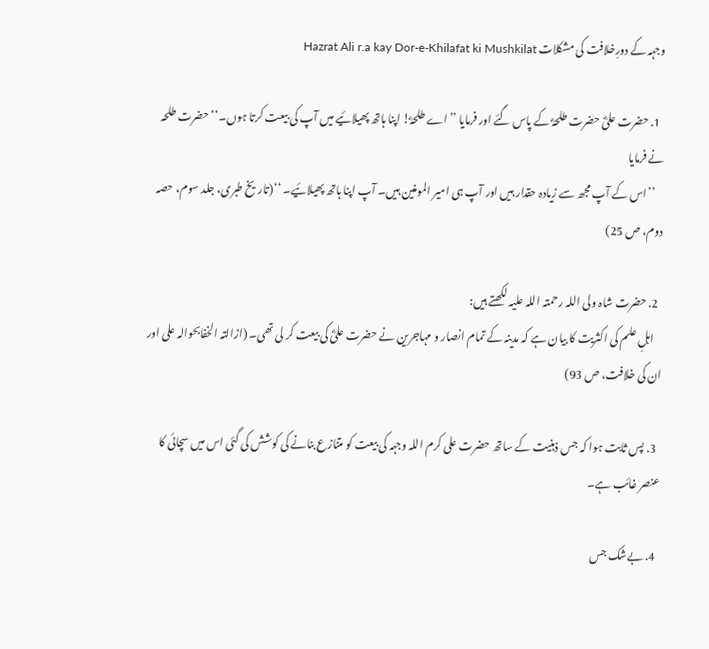وجہہ کے دورِخلافت کی مشکلات Hazrat Ali r.a kay Dor-e-Khilafat ki Mushkilat

  1. حضرت علیؓ حضرت طلحہؓ کے پاس گئے اور فرمایا ’’اے طلحہؓ! اپنا ہاتھ پھیلائیے میں آپ کی بیعت کرتا ہوں۔‘‘ حضرت طلحہ نے فرمایا
    ’’اس کے آپ مجھ سے زیادہ حقدار ہیں اور آپ ہی امیر المومنین ہیں۔ آپ اپنا ہاتھ پھیلائیے۔ ‘‘(تاریخ طبری، جلد سوم، حصہ دوم، ص 25)

  2. حضرت شاہ ولی اللہ رحمتہ اللہ علیہ لکھتے ہیں:
    اہلِ علم کی اکثریت کا بیان ہے کہ مدینہ کے تمام انصار و مہاجرین نے حضرت علیؓ کی بیعت کر لی تھی۔ (ازالتہ الخفابحوالہ علی اور ان کی خلافت، ص 93)

  3. پس ثابت ہوا کہ جس ذہنیت کے ساتھ حضرت علی کرم اللہ وجہہ کی بیعت کو متنازع بنانے کی کوشش کی گئی اس میں سچائی کا عنصر غائب ہے۔

  4. بےشک جس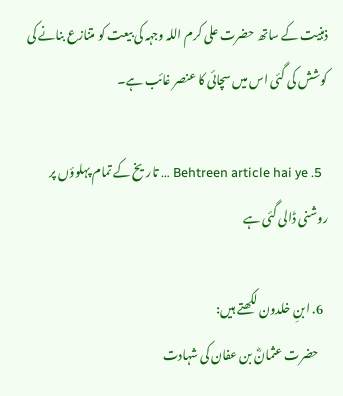ذہنیت کے ساتھ حضرت علی کرم اللہ وجہہ کی بیعت کو متنازع بنانے کی کوشش کی گئی اس میں سچائی کا عنصر غائب ہے۔

  5. Behtreen article hai ye … تاریخ کے تمام پہلوؤں پر روشنی ڈالی گئی ہے

  6. ابنِ خلدون لکھتے ہیں:
    حضرت عثمانؓ بن عفان کی شہادت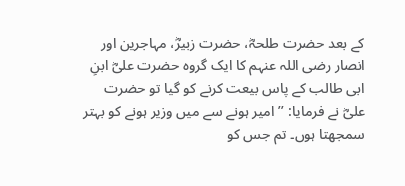کے بعد حضرت طلحہؓ، حضرت زبیرؓ، مہاجرین اور انصار رضی اللہ عنہم کا ایک گروہ حضرت علیؓ ابنِ ابی طالب کے پاس بیعت کرنے کو گیا تو حضرت علیؓ نے فرمایا: ’’امیر ہونے سے میں وزیر ہونے کو بہتر سمجھتا ہوں۔ تم جس کو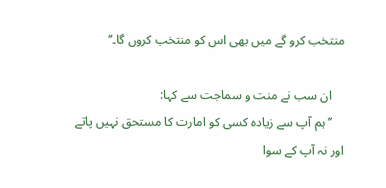منتخب کرو گے میں بھی اس کو منتخب کروں گا۔‘‘

    ان سب نے منت و سماجت سے کہا:
    ’’ہم آپ سے زیادہ کسی کو امارت کا مستحق نہیں پاتے اور نہ آپ کے سوا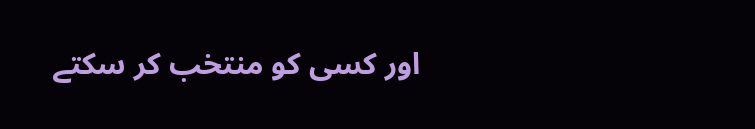اور کسی کو منتخب کر سکتے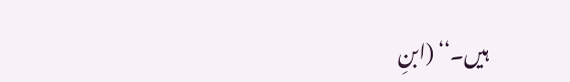ہیں۔‘‘ (ابنِ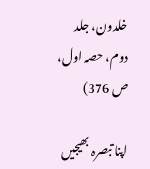خلدون، جلد دوم، حصہ اول، ص 376)

اپنا تبصرہ بھیجیں